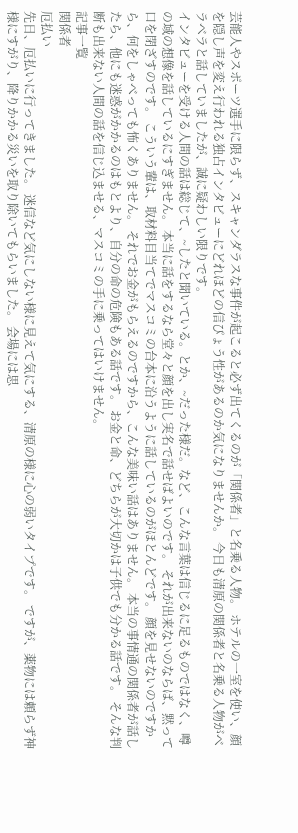芸能人やスポーツ選手に限らず、スキャンダラスな事件が起こると必ず出てくるのが「関係者」と名乗る人物。 ホテルの一室を使い、顔を隠し声を変え行われる独占インタビューにどれほどの信ぴょう性があるのか気になりませんか。 今日も清原の関係者と名乗る人物がベラベラと話していましたが、誠に疑わしい限りです。
インタビューを受ける人間の話は総じて、~したと聞いている。とか、~だった様だ。など、こんな言葉は信じるに足るものではなく、噂の域の想像を話しているにすぎません。 本当に話をするなら堂々と顔を出し実名で話せばよいのです。 それが出来ないのならば、黙って口を閉ざすのです。 こういう輩は、取材料目当てでマスコミの台本に沿うように話しているのがほとんどです。 顔を見せないのですから、何をしゃべっても怖くありません。 それでお金がもらえるのですから、こんな美味い話はありません。 本当の事情通の関係者が話したら、他にも迷惑がかかるのはもとより、自分の命の危険もある話です。 お金と命、どちらが大切かは子供でも分かる話です。 そんな判断も出来ない人間の話を信じ込ませる、マスコミの手に乗ってはいけません。
記事一覧
関係者
厄払い
先日、厄払いに行ってきました。 迷信など気にしない様に見えて気にする、清原の様に心の弱いタイプです。 ですが、薬物には頼らず神様にすがり、降りかかる災いを取り除いてもらいました。 会場には思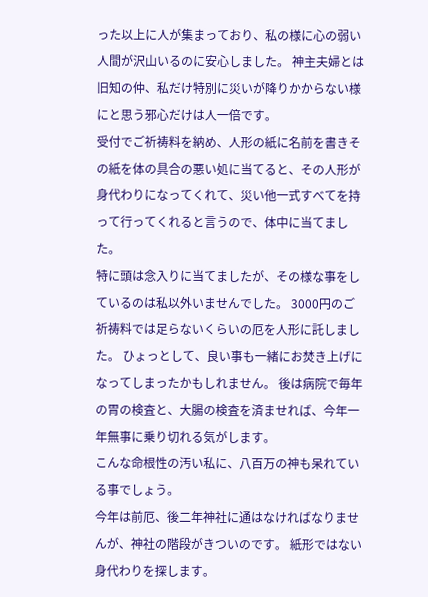った以上に人が集まっており、私の様に心の弱い人間が沢山いるのに安心しました。 神主夫婦とは旧知の仲、私だけ特別に災いが降りかからない様にと思う邪心だけは人一倍です。
受付でご祈祷料を納め、人形の紙に名前を書きその紙を体の具合の悪い処に当てると、その人形が身代わりになってくれて、災い他一式すべてを持って行ってくれると言うので、体中に当てました。
特に頭は念入りに当てましたが、その様な事をしているのは私以外いませんでした。 3000円のご祈祷料では足らないくらいの厄を人形に託しました。 ひょっとして、良い事も一緒にお焚き上げになってしまったかもしれません。 後は病院で毎年の胃の検査と、大腸の検査を済ませれば、今年一年無事に乗り切れる気がします。
こんな命根性の汚い私に、八百万の神も呆れている事でしょう。
今年は前厄、後二年神社に通はなければなりませんが、神社の階段がきついのです。 紙形ではない身代わりを探します。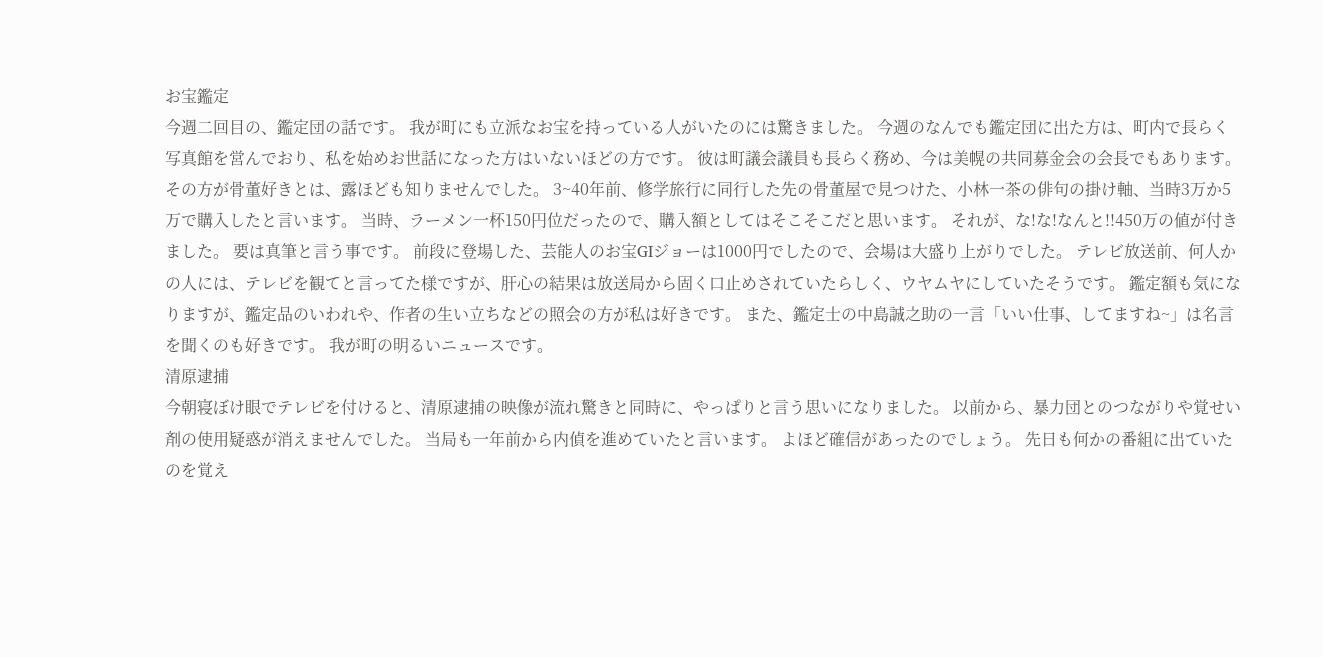お宝鑑定
今週二回目の、鑑定団の話です。 我が町にも立派なお宝を持っている人がいたのには驚きました。 今週のなんでも鑑定団に出た方は、町内で長らく写真館を営んでおり、私を始めお世話になった方はいないほどの方です。 彼は町議会議員も長らく務め、今は美幌の共同募金会の会長でもあります。 その方が骨董好きとは、露ほども知りませんでした。 3~40年前、修学旅行に同行した先の骨董屋で見つけた、小林一茶の俳句の掛け軸、当時3万か5万で購入したと言います。 当時、ラーメン一杯150円位だったので、購入額としてはそこそこだと思います。 それが、な!な!なんと!!450万の値が付きました。 要は真筆と言う事です。 前段に登場した、芸能人のお宝GIジョーは1000円でしたので、会場は大盛り上がりでした。 テレビ放送前、何人かの人には、テレビを観てと言ってた様ですが、肝心の結果は放送局から固く口止めされていたらしく、ウヤムヤにしていたそうです。 鑑定額も気になりますが、鑑定品のいわれや、作者の生い立ちなどの照会の方が私は好きです。 また、鑑定士の中島誠之助の一言「いい仕事、してますね~」は名言を聞くのも好きです。 我が町の明るいニュースです。
清原逮捕
今朝寝ぼけ眼でテレビを付けると、清原逮捕の映像が流れ驚きと同時に、やっぱりと言う思いになりました。 以前から、暴力団とのつながりや覚せい剤の使用疑惑が消えませんでした。 当局も一年前から内偵を進めていたと言います。 よほど確信があったのでしょう。 先日も何かの番組に出ていたのを覚え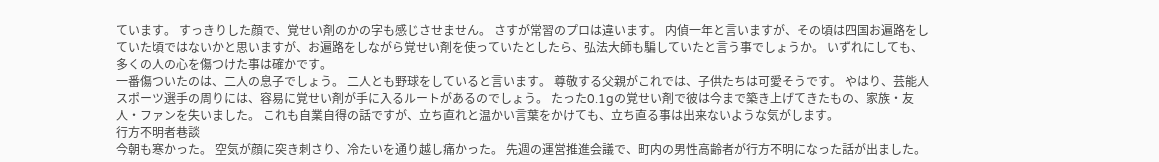ています。 すっきりした顔で、覚せい剤のかの字も感じさせません。 さすが常習のプロは違います。 内偵一年と言いますが、その頃は四国お遍路をしていた頃ではないかと思いますが、お遍路をしながら覚せい剤を使っていたとしたら、弘法大師も騙していたと言う事でしょうか。 いずれにしても、多くの人の心を傷つけた事は確かです。
一番傷ついたのは、二人の息子でしょう。 二人とも野球をしていると言います。 尊敬する父親がこれでは、子供たちは可愛そうです。 やはり、芸能人スポーツ選手の周りには、容易に覚せい剤が手に入るルートがあるのでしょう。 たった0.1gの覚せい剤で彼は今まで築き上げてきたもの、家族・友人・ファンを失いました。 これも自業自得の話ですが、立ち直れと温かい言葉をかけても、立ち直る事は出来ないような気がします。
行方不明者巷談
今朝も寒かった。 空気が顔に突き刺さり、冷たいを通り越し痛かった。 先週の運営推進会議で、町内の男性高齢者が行方不明になった話が出ました。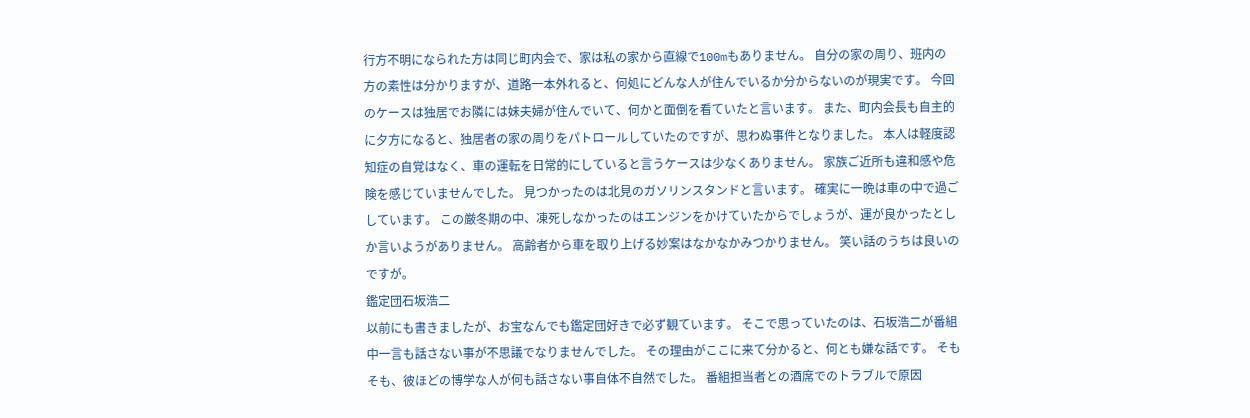行方不明になられた方は同じ町内会で、家は私の家から直線で100mもありません。 自分の家の周り、班内の方の素性は分かりますが、道路一本外れると、何処にどんな人が住んでいるか分からないのが現実です。 今回のケースは独居でお隣には妹夫婦が住んでいて、何かと面倒を看ていたと言います。 また、町内会長も自主的に夕方になると、独居者の家の周りをパトロールしていたのですが、思わぬ事件となりました。 本人は軽度認知症の自覚はなく、車の運転を日常的にしていると言うケースは少なくありません。 家族ご近所も違和感や危険を感じていませんでした。 見つかったのは北見のガソリンスタンドと言います。 確実に一晩は車の中で過ごしています。 この厳冬期の中、凍死しなかったのはエンジンをかけていたからでしょうが、運が良かったとしか言いようがありません。 高齢者から車を取り上げる妙案はなかなかみつかりません。 笑い話のうちは良いのですが。
鑑定団石坂浩二
以前にも書きましたが、お宝なんでも鑑定団好きで必ず観ています。 そこで思っていたのは、石坂浩二が番組中一言も話さない事が不思議でなりませんでした。 その理由がここに来て分かると、何とも嫌な話です。 そもそも、彼ほどの博学な人が何も話さない事自体不自然でした。 番組担当者との酒席でのトラブルで原因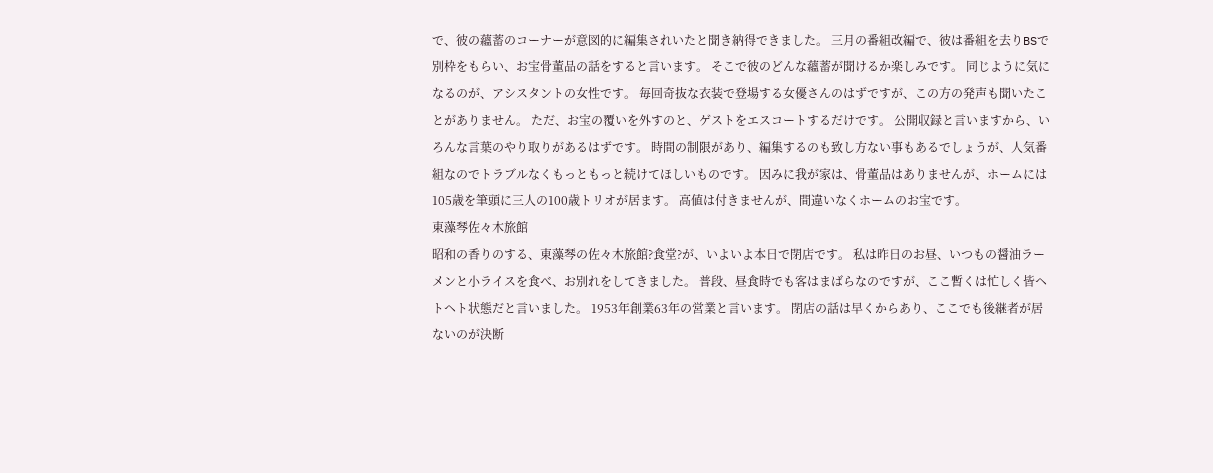で、彼の蘊蓄のコーナーが意図的に編集されいたと聞き納得できました。 三月の番組改編で、彼は番組を去りBSで別枠をもらい、お宝骨董品の話をすると言います。 そこで彼のどんな蘊蓄が聞けるか楽しみです。 同じように気になるのが、アシスタントの女性です。 毎回奇抜な衣装で登場する女優さんのはずですが、この方の発声も聞いたことがありません。 ただ、お宝の覆いを外すのと、ゲストをエスコートするだけです。 公開収録と言いますから、いろんな言葉のやり取りがあるはずです。 時間の制限があり、編集するのも致し方ない事もあるでしょうが、人気番組なのでトラブルなくもっともっと続けてほしいものです。 因みに我が家は、骨董品はありませんが、ホームには105歳を筆頭に三人の100歳トリオが居ます。 高値は付きませんが、間違いなくホームのお宝です。
東藻琴佐々木旅館
昭和の香りのする、東藻琴の佐々木旅館?食堂?が、いよいよ本日で閉店です。 私は昨日のお昼、いつもの醤油ラーメンと小ライスを食べ、お別れをしてきました。 普段、昼食時でも客はまばらなのですが、ここ暫くは忙しく皆ヘトヘト状態だと言いました。 1953年創業63年の営業と言います。 閉店の話は早くからあり、ここでも後継者が居ないのが決断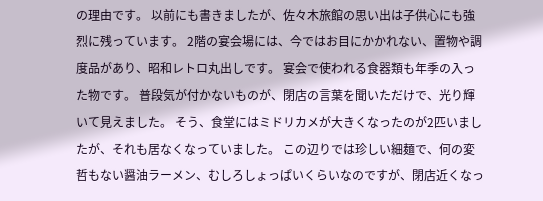の理由です。 以前にも書きましたが、佐々木旅館の思い出は子供心にも強烈に残っています。 2階の宴会場には、今ではお目にかかれない、置物や調度品があり、昭和レトロ丸出しです。 宴会で使われる食器類も年季の入った物です。 普段気が付かないものが、閉店の言葉を聞いただけで、光り輝いて見えました。 そう、食堂にはミドリカメが大きくなったのが2匹いましたが、それも居なくなっていました。 この辺りでは珍しい細麺で、何の変哲もない醤油ラーメン、むしろしょっぱいくらいなのですが、閉店近くなっ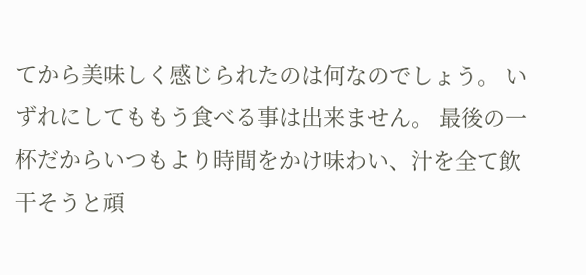てから美味しく感じられたのは何なのでしょう。 いずれにしてももう食べる事は出来ません。 最後の一杯だからいつもより時間をかけ味わい、汁を全て飲干そうと頑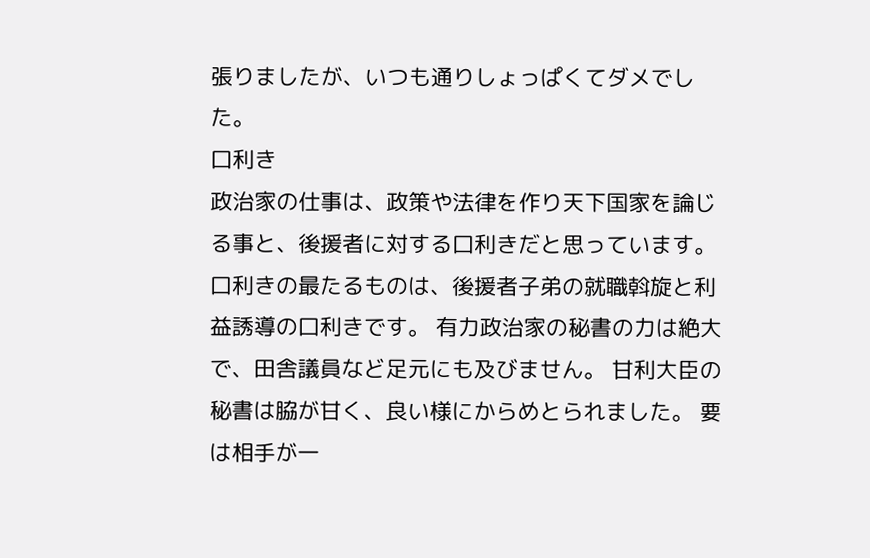張りましたが、いつも通りしょっぱくてダメでした。
口利き
政治家の仕事は、政策や法律を作り天下国家を論じる事と、後援者に対する口利きだと思っています。 口利きの最たるものは、後援者子弟の就職斡旋と利益誘導の口利きです。 有力政治家の秘書の力は絶大で、田舎議員など足元にも及びません。 甘利大臣の秘書は脇が甘く、良い様にからめとられました。 要は相手が一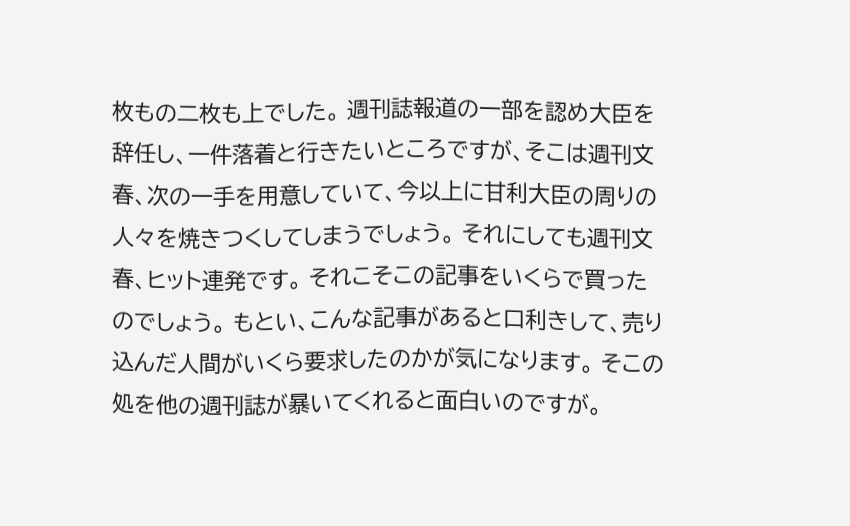枚もの二枚も上でした。 週刊誌報道の一部を認め大臣を辞任し、一件落着と行きたいところですが、そこは週刊文春、次の一手を用意していて、今以上に甘利大臣の周りの人々を焼きつくしてしまうでしょう。 それにしても週刊文春、ヒット連発です。 それこそこの記事をいくらで買ったのでしょう。 もとい、こんな記事があると口利きして、売り込んだ人間がいくら要求したのかが気になります。 そこの処を他の週刊誌が暴いてくれると面白いのですが。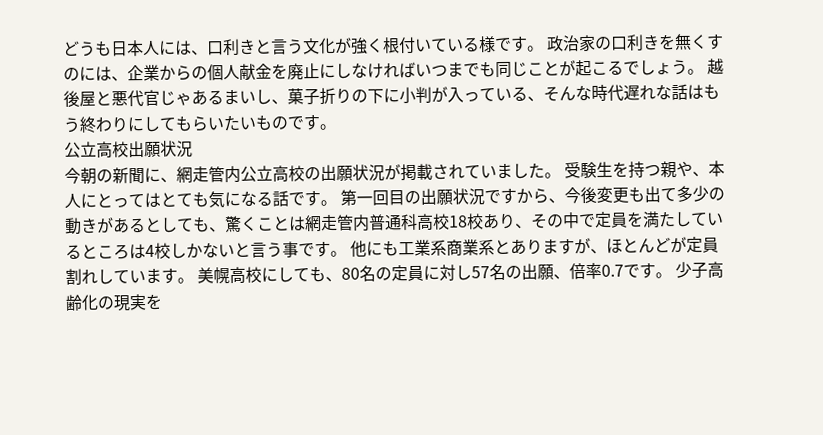どうも日本人には、口利きと言う文化が強く根付いている様です。 政治家の口利きを無くすのには、企業からの個人献金を廃止にしなければいつまでも同じことが起こるでしょう。 越後屋と悪代官じゃあるまいし、菓子折りの下に小判が入っている、そんな時代遅れな話はもう終わりにしてもらいたいものです。
公立高校出願状況
今朝の新聞に、網走管内公立高校の出願状況が掲載されていました。 受験生を持つ親や、本人にとってはとても気になる話です。 第一回目の出願状況ですから、今後変更も出て多少の動きがあるとしても、驚くことは網走管内普通科高校18校あり、その中で定員を満たしているところは4校しかないと言う事です。 他にも工業系商業系とありますが、ほとんどが定員割れしています。 美幌高校にしても、80名の定員に対し57名の出願、倍率0.7です。 少子高齢化の現実を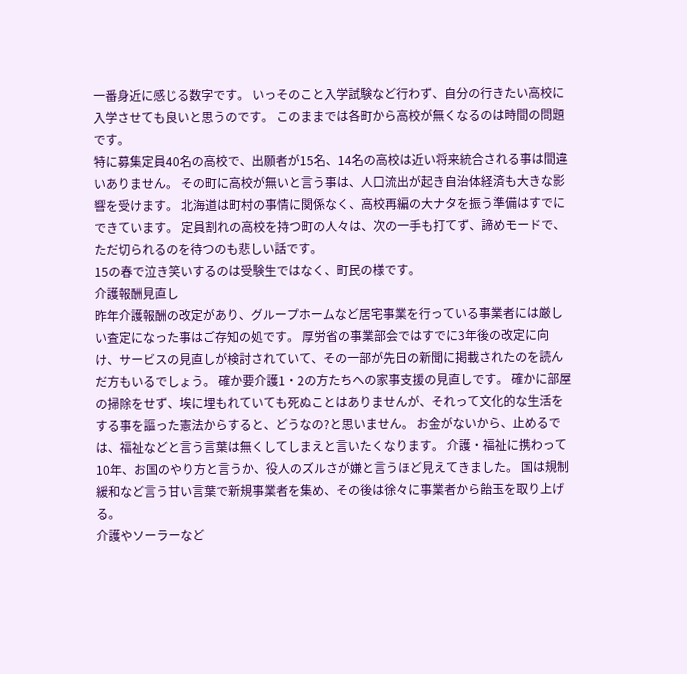一番身近に感じる数字です。 いっそのこと入学試験など行わず、自分の行きたい高校に入学させても良いと思うのです。 このままでは各町から高校が無くなるのは時間の問題です。
特に募集定員40名の高校で、出願者が15名、14名の高校は近い将来統合される事は間違いありません。 その町に高校が無いと言う事は、人口流出が起き自治体経済も大きな影響を受けます。 北海道は町村の事情に関係なく、高校再編の大ナタを振う準備はすでにできています。 定員割れの高校を持つ町の人々は、次の一手も打てず、諦めモードで、ただ切られるのを待つのも悲しい話です。
15の春で泣き笑いするのは受験生ではなく、町民の様です。
介護報酬見直し
昨年介護報酬の改定があり、グループホームなど居宅事業を行っている事業者には厳しい査定になった事はご存知の処です。 厚労省の事業部会ではすでに3年後の改定に向け、サービスの見直しが検討されていて、その一部が先日の新聞に掲載されたのを読んだ方もいるでしょう。 確か要介護1・2の方たちへの家事支援の見直しです。 確かに部屋の掃除をせず、埃に埋もれていても死ぬことはありませんが、それって文化的な生活をする事を謳った憲法からすると、どうなの?と思いません。 お金がないから、止めるでは、福祉などと言う言葉は無くしてしまえと言いたくなります。 介護・福祉に携わって10年、お国のやり方と言うか、役人のズルさが嫌と言うほど見えてきました。 国は規制緩和など言う甘い言葉で新規事業者を集め、その後は徐々に事業者から飴玉を取り上げる。
介護やソーラーなど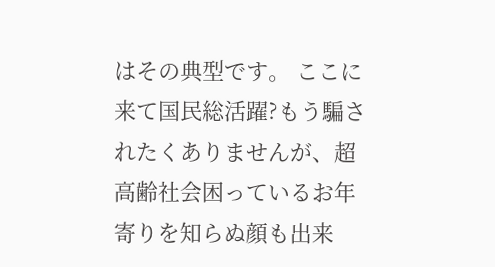はその典型です。 ここに来て国民総活躍?もう騙されたくありませんが、超高齢社会困っているお年寄りを知らぬ顔も出来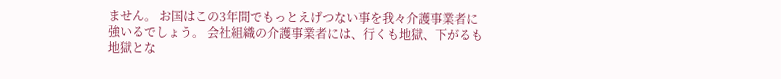ません。 お国はこの3年間でもっとえげつない事を我々介護事業者に強いるでしょう。 会社組織の介護事業者には、行くも地獄、下がるも地獄とな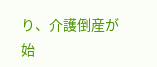り、介護倒産が始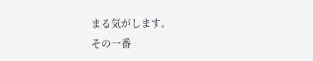まる気がします。
その一番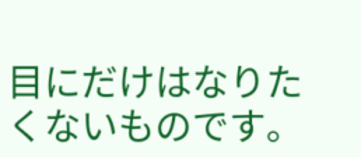目にだけはなりたくないものです。